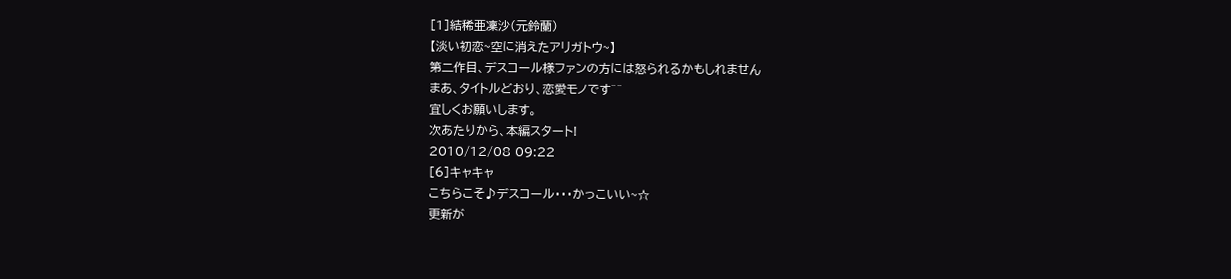[1]結稀亜凜沙(元鈴蘭)
【淡い初恋~空に消えたアリガトウ~】
第二作目、デスコール様ファンの方には怒られるかもしれません
まあ、タイトルどおり、恋愛モノです^^
宜しくお願いします。
次あたりから、本編スタート!
2010/12/08 09:22
[6]キャキャ
こちらこそ♪デスコール・・・かっこいい~☆
更新が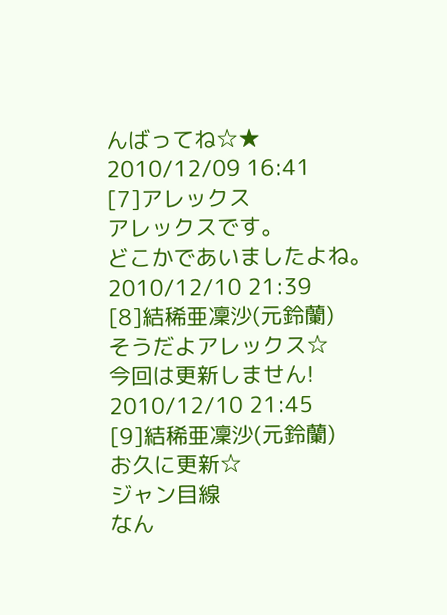んばってね☆★
2010/12/09 16:41
[7]アレックス
アレックスです。
どこかであいましたよね。
2010/12/10 21:39
[8]結稀亜凜沙(元鈴蘭)
そうだよアレックス☆
今回は更新しません!
2010/12/10 21:45
[9]結稀亜凜沙(元鈴蘭)
お久に更新☆
ジャン目線
なん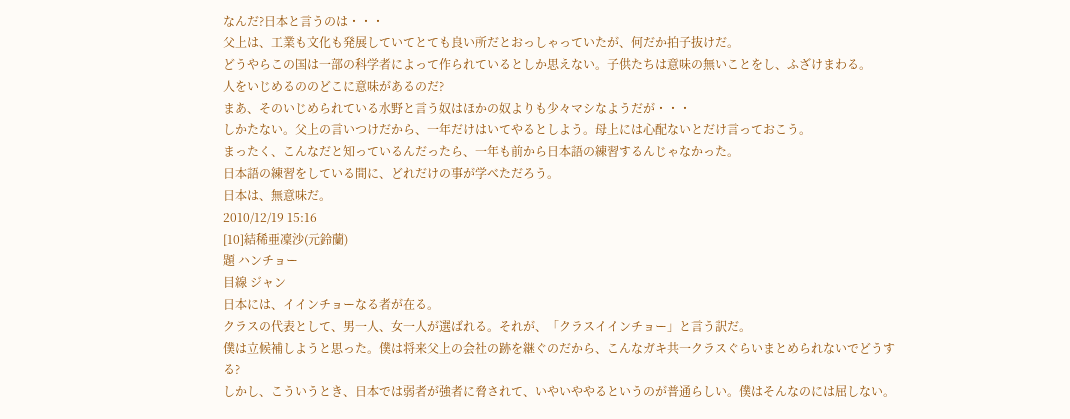なんだ?日本と言うのは・・・
父上は、工業も文化も発展していてとても良い所だとおっしゃっていたが、何だか拍子抜けだ。
どうやらこの国は一部の科学者によって作られているとしか思えない。子供たちは意味の無いことをし、ふざけまわる。
人をいじめるののどこに意味があるのだ?
まあ、そのいじめられている水野と言う奴はほかの奴よりも少々マシなようだが・・・
しかたない。父上の言いつけだから、一年だけはいてやるとしよう。母上には心配ないとだけ言っておこう。
まったく、こんなだと知っているんだったら、一年も前から日本語の練習するんじゃなかった。
日本語の練習をしている間に、どれだけの事が学べただろう。
日本は、無意味だ。
2010/12/19 15:16
[10]結稀亜凜沙(元鈴蘭)
題 ハンチョー
目線 ジャン
日本には、イインチョーなる者が在る。
クラスの代表として、男一人、女一人が選ばれる。それが、「クラスイインチョー」と言う訳だ。
僕は立候補しようと思った。僕は将来父上の会社の跡を継ぐのだから、こんなガキ共一クラスぐらいまとめられないでどうする?
しかし、こういうとき、日本では弱者が強者に脅されて、いやいややるというのが普通らしい。僕はそんなのには屈しない。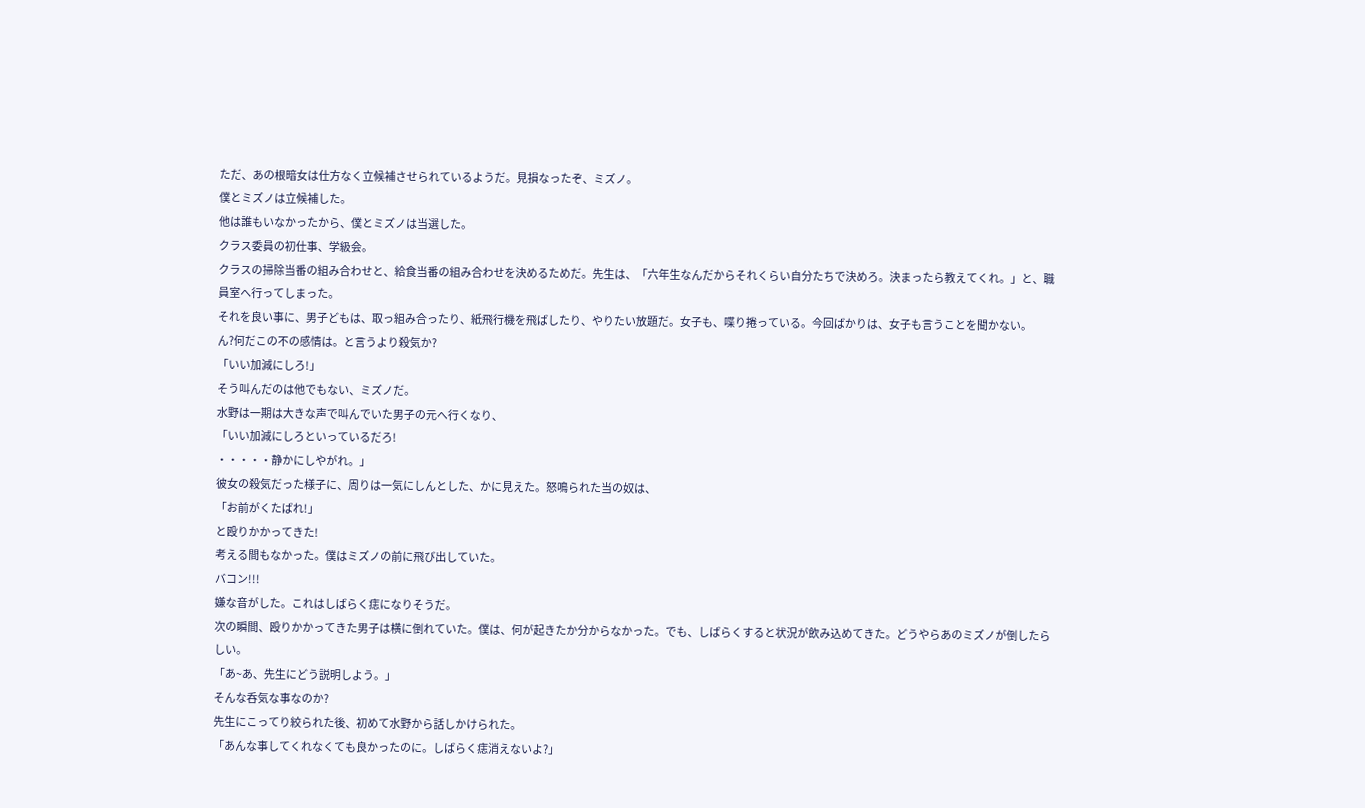ただ、あの根暗女は仕方なく立候補させられているようだ。見損なったぞ、ミズノ。
僕とミズノは立候補した。
他は誰もいなかったから、僕とミズノは当選した。
クラス委員の初仕事、学級会。
クラスの掃除当番の組み合わせと、給食当番の組み合わせを決めるためだ。先生は、「六年生なんだからそれくらい自分たちで決めろ。決まったら教えてくれ。」と、職員室へ行ってしまった。
それを良い事に、男子どもは、取っ組み合ったり、紙飛行機を飛ばしたり、やりたい放題だ。女子も、喋り捲っている。今回ばかりは、女子も言うことを聞かない。
ん?何だこの不の感情は。と言うより殺気か?
「いい加減にしろ!」
そう叫んだのは他でもない、ミズノだ。
水野は一期は大きな声で叫んでいた男子の元へ行くなり、
「いい加減にしろといっているだろ!
・・・・・静かにしやがれ。」
彼女の殺気だった様子に、周りは一気にしんとした、かに見えた。怒鳴られた当の奴は、
「お前がくたばれ!」
と殴りかかってきた!
考える間もなかった。僕はミズノの前に飛び出していた。
バコン!!!
嫌な音がした。これはしばらく痣になりそうだ。
次の瞬間、殴りかかってきた男子は横に倒れていた。僕は、何が起きたか分からなかった。でも、しばらくすると状況が飲み込めてきた。どうやらあのミズノが倒したらしい。
「あ~あ、先生にどう説明しよう。」
そんな呑気な事なのか?
先生にこってり絞られた後、初めて水野から話しかけられた。
「あんな事してくれなくても良かったのに。しばらく痣消えないよ?」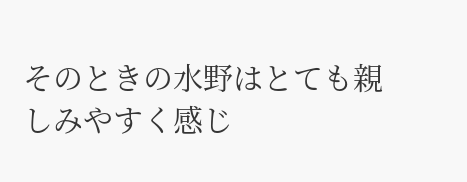そのときの水野はとても親しみやすく感じ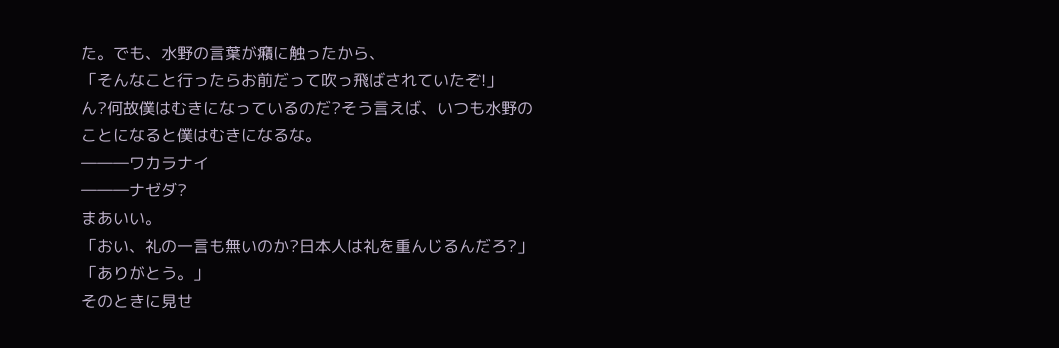た。でも、水野の言葉が癪に触ったから、
「そんなこと行ったらお前だって吹っ飛ばされていたぞ!」
ん?何故僕はむきになっているのだ?そう言えば、いつも水野のことになると僕はむきになるな。
―――ワカラナイ
―――ナゼダ?
まあいい。
「おい、礼の一言も無いのか?日本人は礼を重んじるんだろ?」
「ありがとう。」
そのときに見せ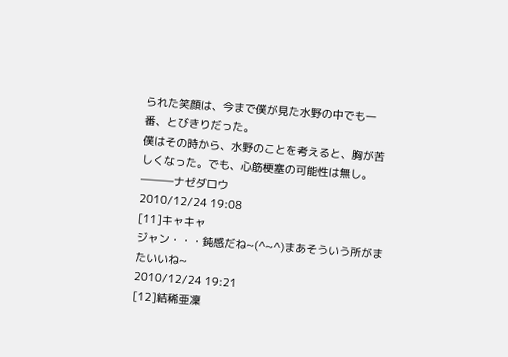られた笑顔は、今まで僕が見た水野の中でも一番、とびきりだった。
僕はその時から、水野のことを考えると、胸が苦しくなった。でも、心筋梗塞の可能性は無し。
―――ナゼダロウ
2010/12/24 19:08
[11]キャキャ
ジャン・・・鈍感だね~(^~^)まあそういう所がまたいいね~
2010/12/24 19:21
[12]結稀亜凜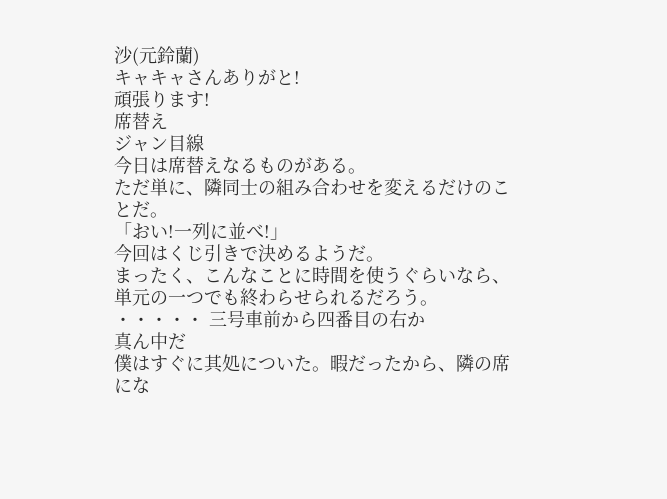沙(元鈴蘭)
キャキャさんありがと!
頑張ります!
席替え
ジャン目線
今日は席替えなるものがある。
ただ単に、隣同士の組み合わせを変えるだけのことだ。
「おい!一列に並べ!」
今回はくじ引きで決めるようだ。
まったく、こんなことに時間を使うぐらいなら、単元の一つでも終わらせられるだろう。
・・・・・ 三号車前から四番目の右か
真ん中だ
僕はすぐに其処についた。暇だったから、隣の席にな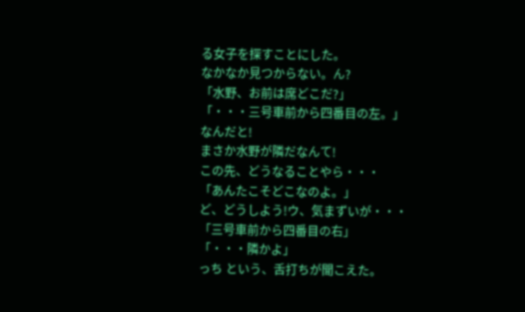る女子を探すことにした。
なかなか見つからない。ん?
「水野、お前は席どこだ?」
「・・・三号車前から四番目の左。」
なんだと!
まさか水野が隣だなんて!
この先、どうなることやら・・・
「あんたこそどこなのよ。」
ど、どうしよう!ウ、気まずいが・・・
「三号車前から四番目の右」
「・・・隣かよ」
っち という、舌打ちが聞こえた。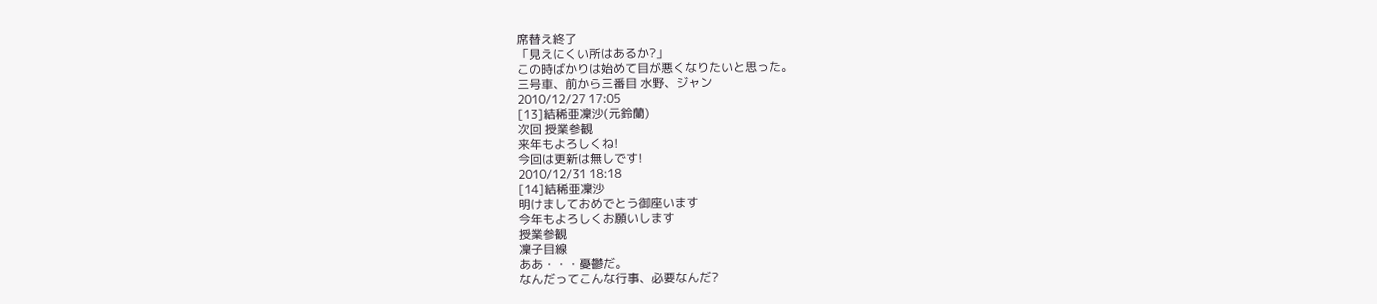席替え終了
「見えにくい所はあるか?」
この時ばかりは始めて目が悪くなりたいと思った。
三号車、前から三番目 水野、ジャン
2010/12/27 17:05
[13]結稀亜凜沙(元鈴蘭)
次回 授業参観
来年もよろしくね!
今回は更新は無しです!
2010/12/31 18:18
[14]結稀亜凜沙
明けましておめでとう御座います
今年もよろしくお願いします
授業参観
凜子目線
ああ・・・憂鬱だ。
なんだってこんな行事、必要なんだ?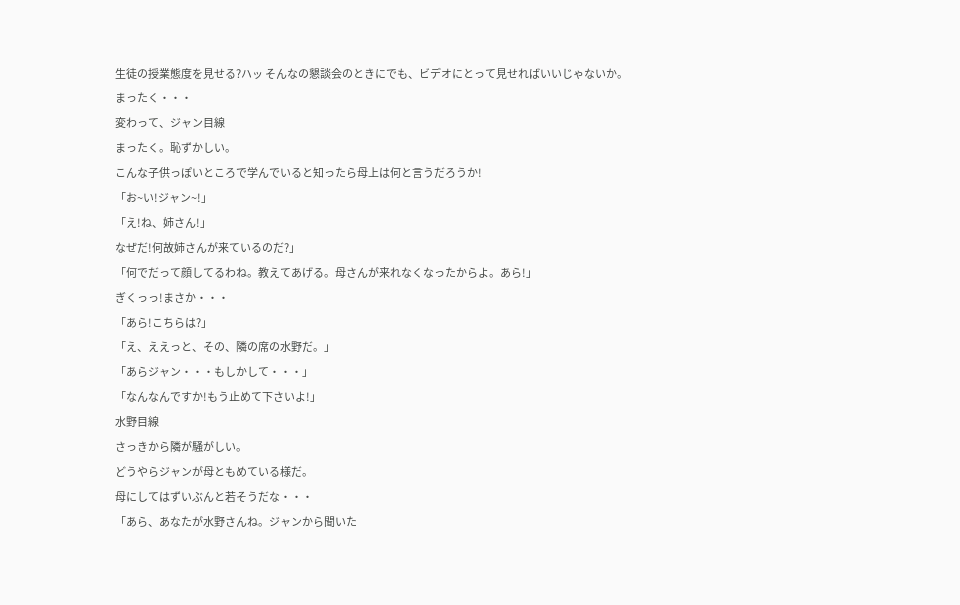生徒の授業態度を見せる?ハッ そんなの懇談会のときにでも、ビデオにとって見せればいいじゃないか。
まったく・・・
変わって、ジャン目線
まったく。恥ずかしい。
こんな子供っぽいところで学んでいると知ったら母上は何と言うだろうか!
「お~い!ジャン~!」
「え!ね、姉さん!」
なぜだ!何故姉さんが来ているのだ?」
「何でだって顔してるわね。教えてあげる。母さんが来れなくなったからよ。あら!」
ぎくっっ!まさか・・・
「あら!こちらは?」
「え、ええっと、その、隣の席の水野だ。」
「あらジャン・・・もしかして・・・」
「なんなんですか!もう止めて下さいよ!」
水野目線
さっきから隣が騒がしい。
どうやらジャンが母ともめている様だ。
母にしてはずいぶんと若そうだな・・・
「あら、あなたが水野さんね。ジャンから聞いた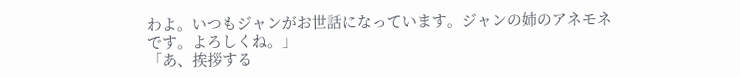わよ。いつもジャンがお世話になっています。ジャンの姉のアネモネです。よろしくね。」
「あ、挨拶する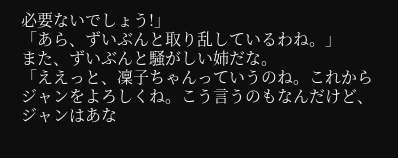必要ないでしょう!」
「あら、ずいぶんと取り乱しているわね。」
また、ずいぶんと騒がしい姉だな。
「ええっと、凜子ちゃんっていうのね。これからジャンをよろしくね。こう言うのもなんだけど、ジャンはあな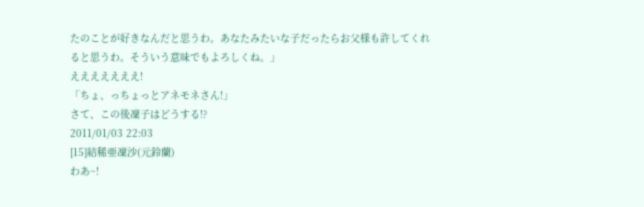たのことが好きなんだと思うわ。あなたみたいな子だったらお父様も許してくれると思うわ。そういう意味でもよろしくね。」
えええええええ!
「ちょ、っちょっとアネモネさん!」
さて、この後凜子はどうする!?
2011/01/03 22:03
[15]結稀亜凜沙(元鈴蘭)
わあ~!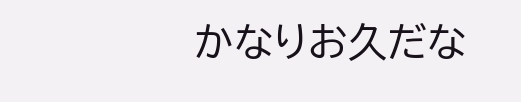かなりお久だな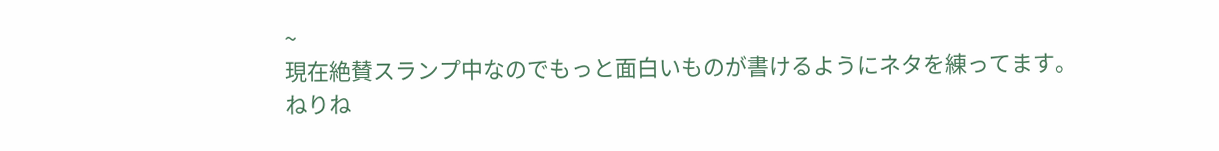~
現在絶賛スランプ中なのでもっと面白いものが書けるようにネタを練ってます。
ねりね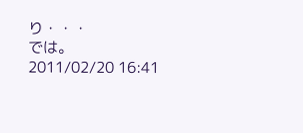り・・・
では。
2011/02/20 16:41